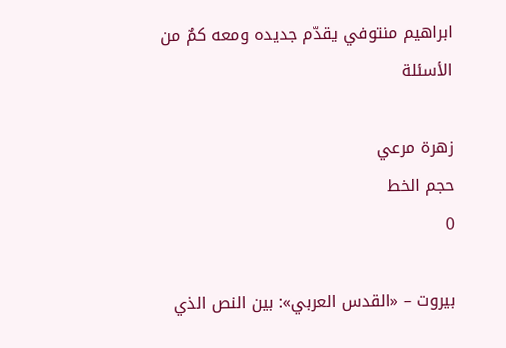ابراهيم منتوفي يقدّم جديده ومعه كمٌ من الأسئلة

زهرة مرعي
حجم الخط
0

بيروت – «القدس العربي»: بين النص الذي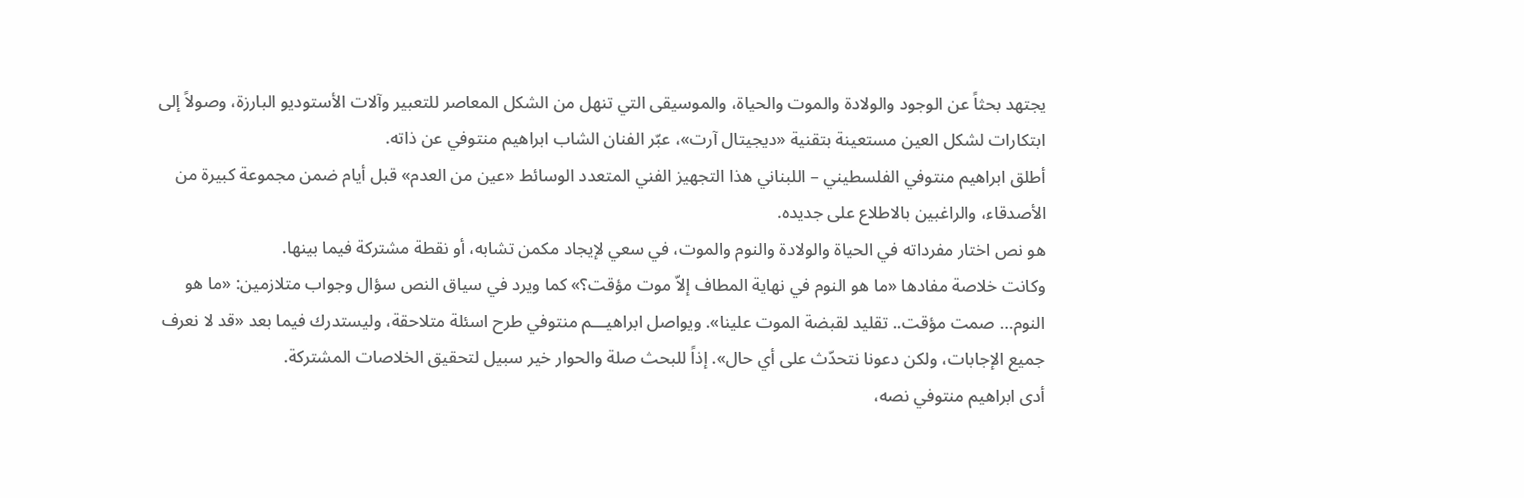يجتهد بحثاً عن الوجود والولادة والموت والحياة، والموسيقى التي تنهل من الشكل المعاصر للتعبير وآلات الأستوديو البارزة، وصولاً إلى ابتكارات لشكل العين مستعينة بتقنية «ديجيتال آرت»، عبّر الفنان الشاب ابراهيم منتوفي عن ذاته.
أطلق ابراهيم منتوفي الفلسطيني – اللبناني هذا التجهيز الفني المتعدد الوسائط «عين من العدم» قبل أيام ضمن مجموعة كبيرة من الأصدقاء، والراغبين بالاطلاع على جديده.
هو نص اختار مفرداته في الحياة والولادة والنوم والموت، في سعي لإيجاد مكمن تشابه، أو نقطة مشتركة فيما بينها.
وكانت خلاصة مفادها «ما هو النوم في نهاية المطاف إلاّ موت مؤقت؟» كما ويرد في سياق النص سؤال وجواب متلازمين: «ما هو النوم… صمت مؤقت.. تقليد لقبضة الموت علينا». ويواصل ابراهيـــم منتوفي طرح اسئلة متلاحقة، وليستدرك فيما بعد «قد لا نعرف جميع الإجابات، ولكن دعونا نتحدّث على أي حال». إذاً للبحث صلة والحوار خير سبيل لتحقيق الخلاصات المشتركة.
أدى ابراهيم منتوفي نصه،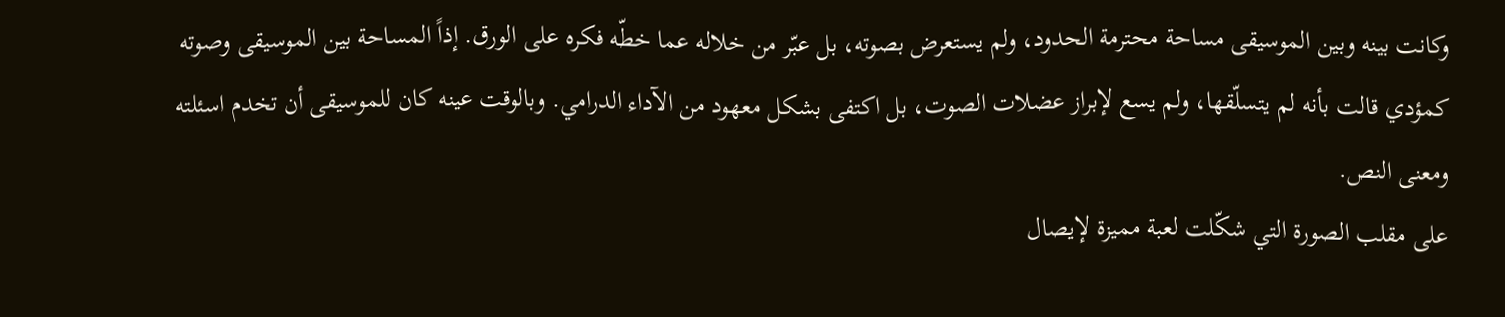وكانت بينه وبين الموسيقى مساحة محترمة الحدود، ولم يستعرض بصوته، بل عبّر من خلاله عما خطّه فكره على الورق. إذاً المساحة بين الموسيقى وصوته كمؤدي قالت بأنه لم يتسلّقها، ولم يسع لإبراز عضلات الصوت، بل اكتفى بشكل معهود من الآداء الدرامي. وبالوقت عينه كان للموسيقى أن تخدم اسئلته ومعنى النص.
على مقلب الصورة التي شكّلت لعبة مميزة لإيصال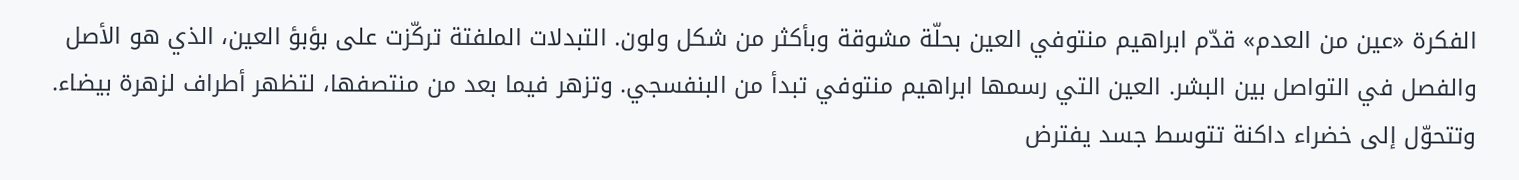الفكرة «عين من العدم» قدّم ابراهيم منتوفي العين بحلّة مشوقة وبأكثر من شكل ولون. التبدلات الملفتة تركّزت على بؤبؤ العين، الذي هو الأصل والفصل في التواصل بين البشر. العين التي رسمها ابراهيم منتوفي تبدأ من البنفسجي. وتزهر فيما بعد من منتصفها، لتظهر أطراف لزهرة بيضاء.
وتتحوّل إلى خضراء داكنة تتوسط جسد يفترض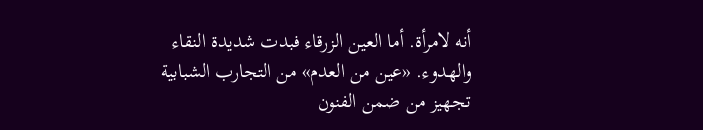أنه لامرأة. أما العين الزرقاء فبدت شديدة النقاء والهدوء. «عين من العدم» من التجارب الشبابية تجهيز من ضمن الفنون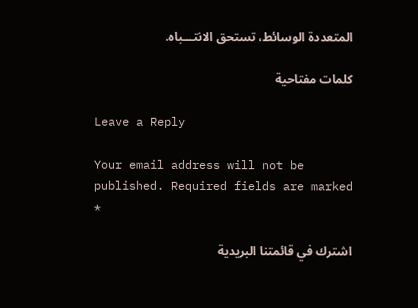المتعددة الوسائط، تستحق الانتـــباه.

كلمات مفتاحية

Leave a Reply

Your email address will not be published. Required fields are marked *

اشترك في قائمتنا البريدية